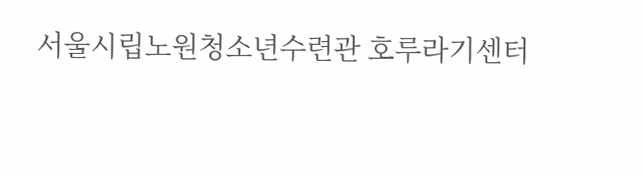서울시립노원청소년수련관 호루라기센터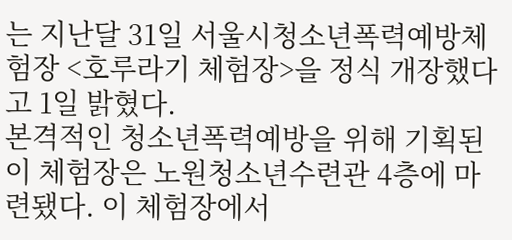는 지난달 31일 서울시청소년폭력예방체험장 <호루라기 체험장>을 정식 개장했다고 1일 밝혔다.
본격적인 청소년폭력예방을 위해 기획된 이 체험장은 노원청소년수련관 4층에 마련됐다. 이 체험장에서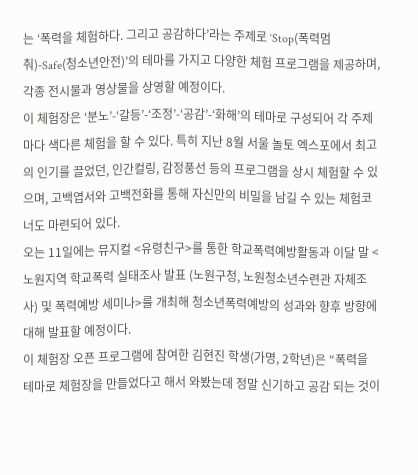는 ‘폭력을 체험하다. 그리고 공감하다’라는 주제로 ‘Stop(폭력멈춰)-Safe(청소년안전)’의 테마를 가지고 다양한 체험 프로그램을 제공하며, 각종 전시물과 영상물을 상영할 예정이다.
이 체험장은 ‘분노’-‘갈등’-‘조정’-‘공감’-‘화해’의 테마로 구성되어 각 주제마다 색다른 체험을 할 수 있다. 특히 지난 8월 서울 놀토 엑스포에서 최고의 인기를 끌었던, 인간컬링, 감정풍선 등의 프로그램을 상시 체험할 수 있으며, 고백엽서와 고백전화를 통해 자신만의 비밀을 남길 수 있는 체험코너도 마련되어 있다.
오는 11일에는 뮤지컬 <유령친구>를 통한 학교폭력예방활동과 이달 말 <노원지역 학교폭력 실태조사 발표 (노원구청, 노원청소년수련관 자체조사) 및 폭력예방 세미나>를 개최해 청소년폭력예방의 성과와 향후 방향에 대해 발표할 예정이다.
이 체험장 오픈 프로그램에 참여한 김현진 학생(가명, 2학년)은 “폭력을 테마로 체험장을 만들었다고 해서 와봤는데 정말 신기하고 공감 되는 것이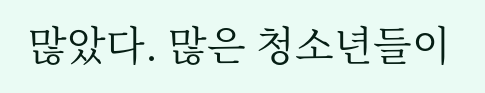많았다. 많은 청소년들이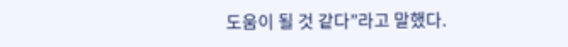도움이 될 것 같다”라고 말했다.